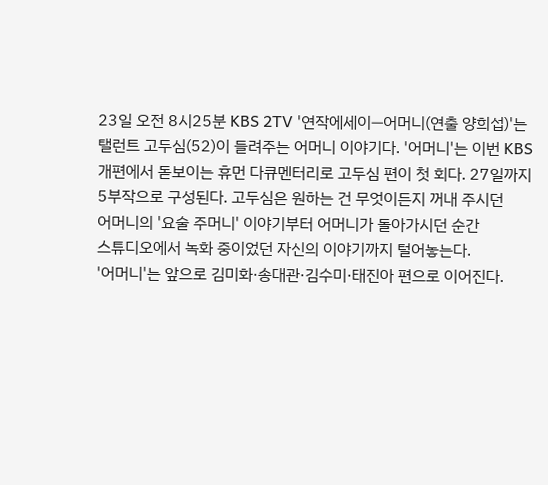23일 오전 8시25분 KBS 2TV '연작에세이―어머니(연출 양희섭)'는
탤런트 고두심(52)이 들려주는 어머니 이야기다. '어머니'는 이번 KBS
개편에서 돋보이는 휴먼 다큐멘터리로 고두심 편이 첫 회다. 27일까지
5부작으로 구성된다. 고두심은 원하는 건 무엇이든지 꺼내 주시던
어머니의 '요술 주머니' 이야기부터 어머니가 돌아가시던 순간
스튜디오에서 녹화 중이었던 자신의 이야기까지 털어놓는다.
'어머니'는 앞으로 김미화·송대관·김수미·태진아 편으로 이어진다.